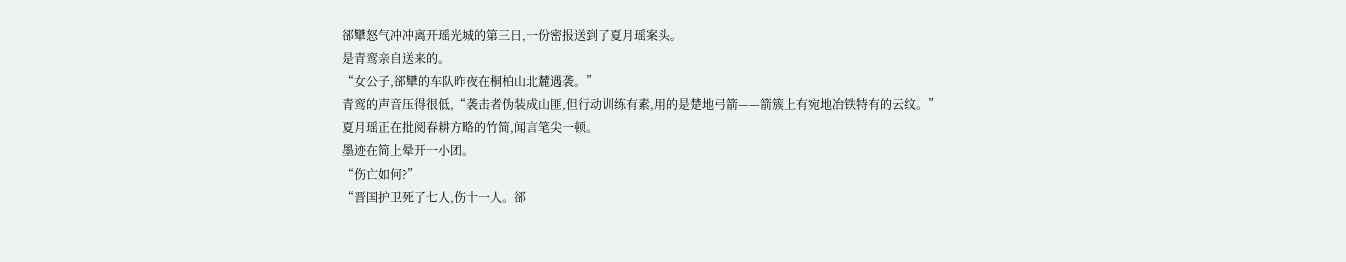郤犫怒气冲冲离开瑶光城的第三日,一份密报送到了夏月瑶案头。
是青鸾亲自送来的。
“女公子,郤犫的车队昨夜在桐柏山北麓遇袭。”
青鸾的声音压得很低,“袭击者伪装成山匪,但行动训练有素,用的是楚地弓箭——箭簇上有宛地冶铁特有的云纹。”
夏月瑶正在批阅春耕方略的竹简,闻言笔尖一顿。
墨迹在简上晕开一小团。
“伤亡如何?”
“晋国护卫死了七人,伤十一人。郤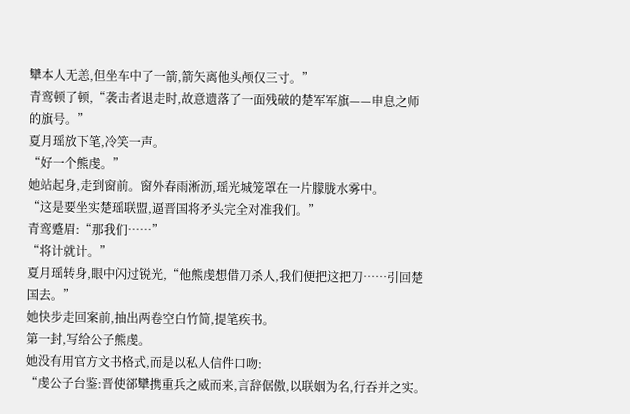犫本人无恙,但坐车中了一箭,箭矢离他头颅仅三寸。”
青鸾顿了顿,“袭击者退走时,故意遗落了一面残破的楚军军旗——申息之师的旗号。”
夏月瑶放下笔,冷笑一声。
“好一个熊虔。”
她站起身,走到窗前。窗外春雨淅沥,瑶光城笼罩在一片朦胧水雾中。
“这是要坐实楚瑶联盟,逼晋国将矛头完全对准我们。”
青鸾蹙眉:“那我们……”
“将计就计。”
夏月瑶转身,眼中闪过锐光,“他熊虔想借刀杀人,我们便把这把刀……引回楚国去。”
她快步走回案前,抽出两卷空白竹简,提笔疾书。
第一封,写给公子熊虔。
她没有用官方文书格式,而是以私人信件口吻:
“虔公子台鉴:晋使郤犫携重兵之威而来,言辞倨傲,以联姻为名,行吞并之实。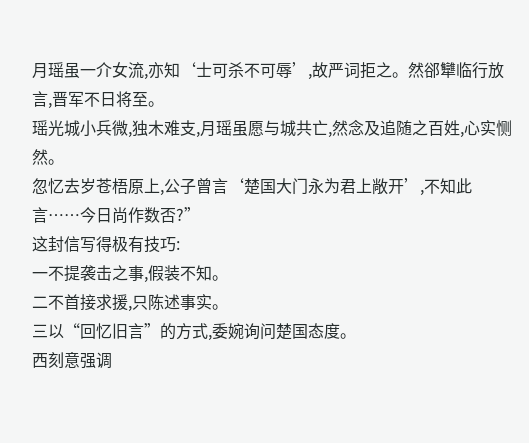月瑶虽一介女流,亦知‘士可杀不可辱’,故严词拒之。然郤犫临行放言,晋军不日将至。
瑶光城小兵微,独木难支,月瑶虽愿与城共亡,然念及追随之百姓,心实恻然。
忽忆去岁苍梧原上,公子曾言‘楚国大门永为君上敞开’,不知此言……今日尚作数否?”
这封信写得极有技巧:
一不提袭击之事,假装不知。
二不首接求援,只陈述事实。
三以“回忆旧言”的方式,委婉询问楚国态度。
西刻意强调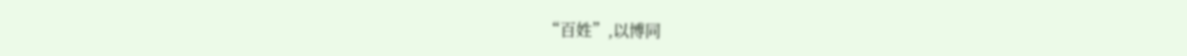“百姓”,以博同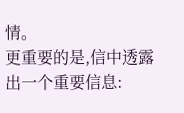情。
更重要的是,信中透露出一个重要信息: